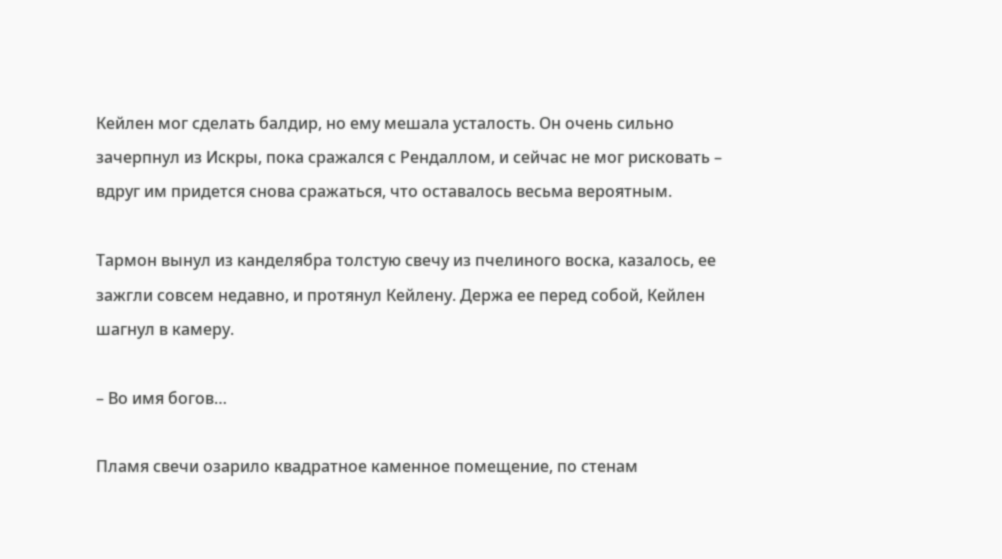Кейлен мог сделать балдир, но ему мешала усталость. Он очень сильно зачерпнул из Искры, пока сражался с Рендаллом, и сейчас не мог рисковать – вдруг им придется снова сражаться, что оставалось весьма вероятным.

Тармон вынул из канделябра толстую свечу из пчелиного воска, казалось, ее зажгли совсем недавно, и протянул Кейлену. Держа ее перед собой, Кейлен шагнул в камеру.

– Во имя богов…

Пламя свечи озарило квадратное каменное помещение, по стенам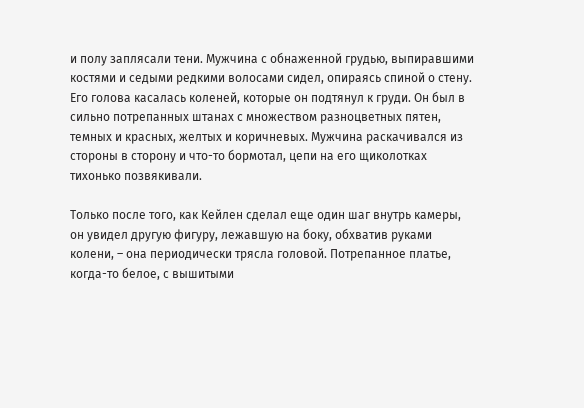и полу заплясали тени. Мужчина с обнаженной грудью, выпиравшими костями и седыми редкими волосами сидел, опираясь спиной о стену. Его голова касалась коленей, которые он подтянул к груди. Он был в сильно потрепанных штанах с множеством разноцветных пятен, темных и красных, желтых и коричневых. Мужчина раскачивался из стороны в сторону и что-то бормотал, цепи на его щиколотках тихонько позвякивали.

Только после того, как Кейлен сделал еще один шаг внутрь камеры, он увидел другую фигуру, лежавшую на боку, обхватив руками колени, – она периодически трясла головой. Потрепанное платье, когда-то белое, с вышитыми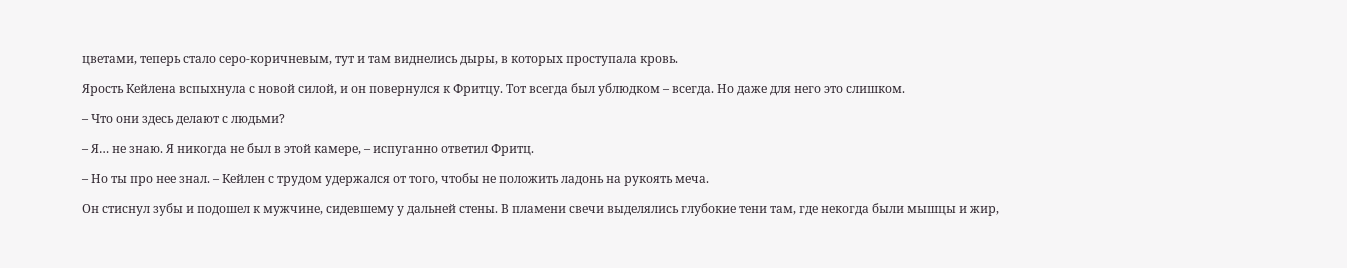цветами, теперь стало серо-коричневым, тут и там виднелись дыры, в которых проступала кровь.

Ярость Кейлена вспыхнула с новой силой, и он повернулся к Фритцу. Тот всегда был ублюдком – всегда. Но даже для него это слишком.

– Что они здесь делают с людьми?

– Я… не знаю. Я никогда не был в этой камере, – испуганно ответил Фритц.

– Но ты про нее знал. – Кейлен с трудом удержался от того, чтобы не положить ладонь на рукоять меча.

Он стиснул зубы и подошел к мужчине, сидевшему у дальней стены. В пламени свечи выделялись глубокие тени там, где некогда были мышцы и жир,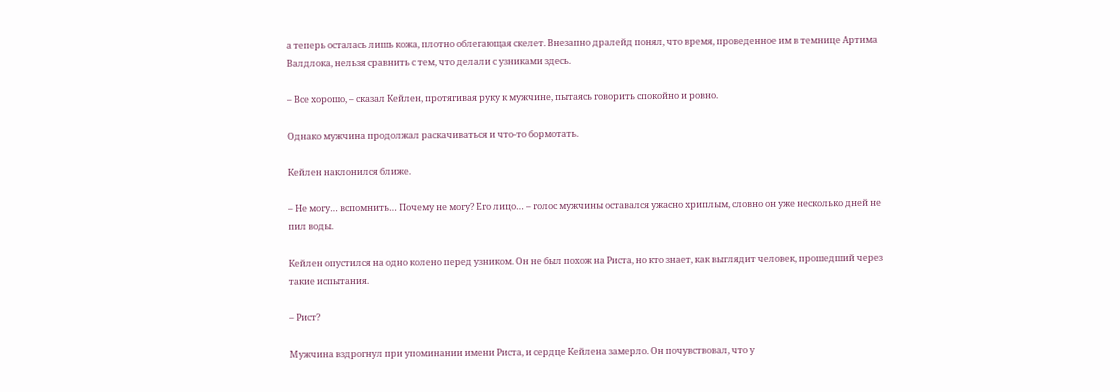а теперь осталась лишь кожа, плотно облегающая скелет. Внезапно дралейд понял, что время, проведенное им в темнице Артима Валдлока, нельзя сравнить с тем, что делали с узниками здесь.

– Все хорошо, – сказал Кейлен, протягивая руку к мужчине, пытаясь говорить спокойно и ровно.

Однако мужчина продолжал раскачиваться и что-то бормотать.

Кейлен наклонился ближе.

– Не могу… вспомнить… Почему не могу? Его лицо… – голос мужчины оставался ужасно хриплым, словно он уже несколько дней не пил воды.

Кейлен опустился на одно колено перед узником. Он не был похож на Риста, но кто знает, как выглядит человек, прошедший через такие испытания.

– Рист?

Мужчина вздрогнул при упоминании имени Риста, и сердце Кейлена замерло. Он почувствовал, что у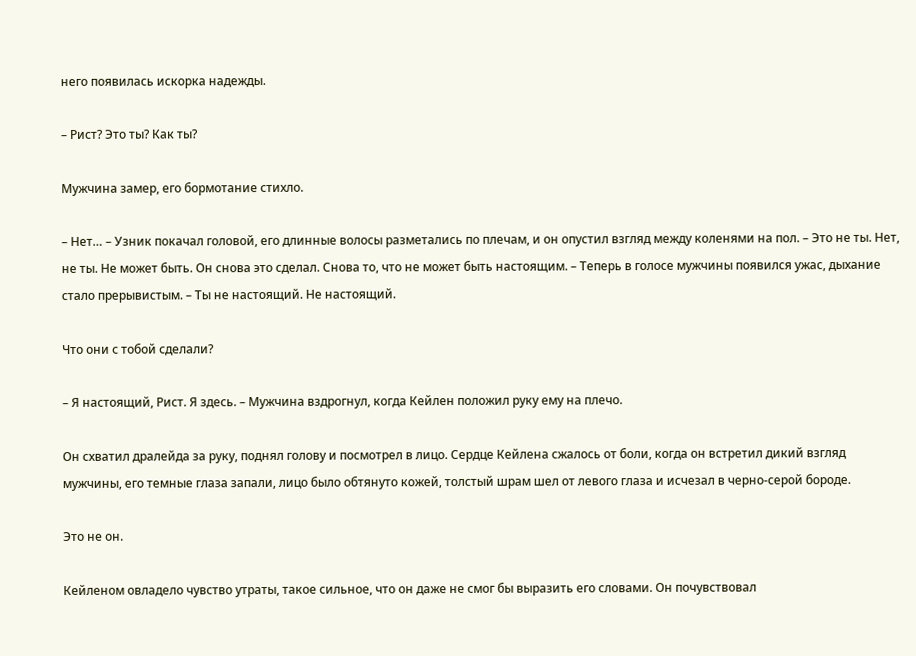него появилась искорка надежды.

– Рист? Это ты? Как ты?

Мужчина замер, его бормотание стихло.

– Нет… – Узник покачал головой, его длинные волосы разметались по плечам, и он опустил взгляд между коленями на пол. – Это не ты. Нет, не ты. Не может быть. Он снова это сделал. Снова то, что не может быть настоящим. – Теперь в голосе мужчины появился ужас, дыхание стало прерывистым. – Ты не настоящий. Не настоящий.

Что они с тобой сделали?

– Я настоящий, Рист. Я здесь. – Мужчина вздрогнул, когда Кейлен положил руку ему на плечо.

Он схватил дралейда за руку, поднял голову и посмотрел в лицо. Сердце Кейлена сжалось от боли, когда он встретил дикий взгляд мужчины, его темные глаза запали, лицо было обтянуто кожей, толстый шрам шел от левого глаза и исчезал в черно-серой бороде.

Это не он.

Кейленом овладело чувство утраты, такое сильное, что он даже не смог бы выразить его словами. Он почувствовал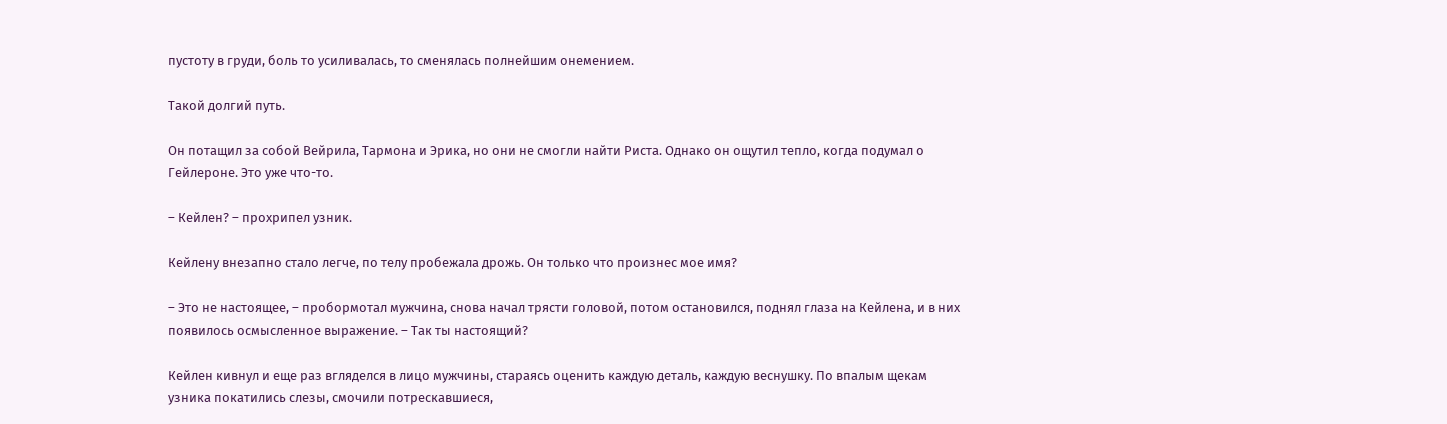пустоту в груди, боль то усиливалась, то сменялась полнейшим онемением.

Такой долгий путь.

Он потащил за собой Вейрила, Тармона и Эрика, но они не смогли найти Риста. Однако он ощутил тепло, когда подумал о Гейлероне. Это уже что-то.

– Кейлен? – прохрипел узник.

Кейлену внезапно стало легче, по телу пробежала дрожь. Он только что произнес мое имя?

– Это не настоящее, – пробормотал мужчина, снова начал трясти головой, потом остановился, поднял глаза на Кейлена, и в них появилось осмысленное выражение. – Так ты настоящий?

Кейлен кивнул и еще раз вгляделся в лицо мужчины, стараясь оценить каждую деталь, каждую веснушку. По впалым щекам узника покатились слезы, смочили потрескавшиеся,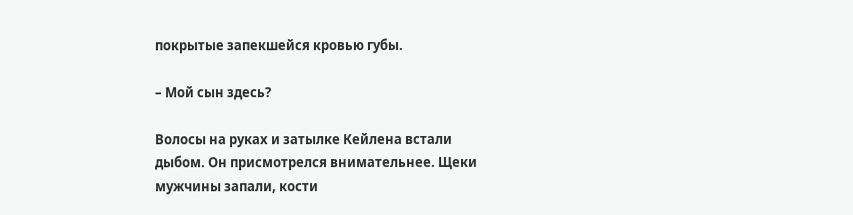покрытые запекшейся кровью губы.

– Мой сын здесь?

Волосы на руках и затылке Кейлена встали дыбом. Он присмотрелся внимательнее. Щеки мужчины запали, кости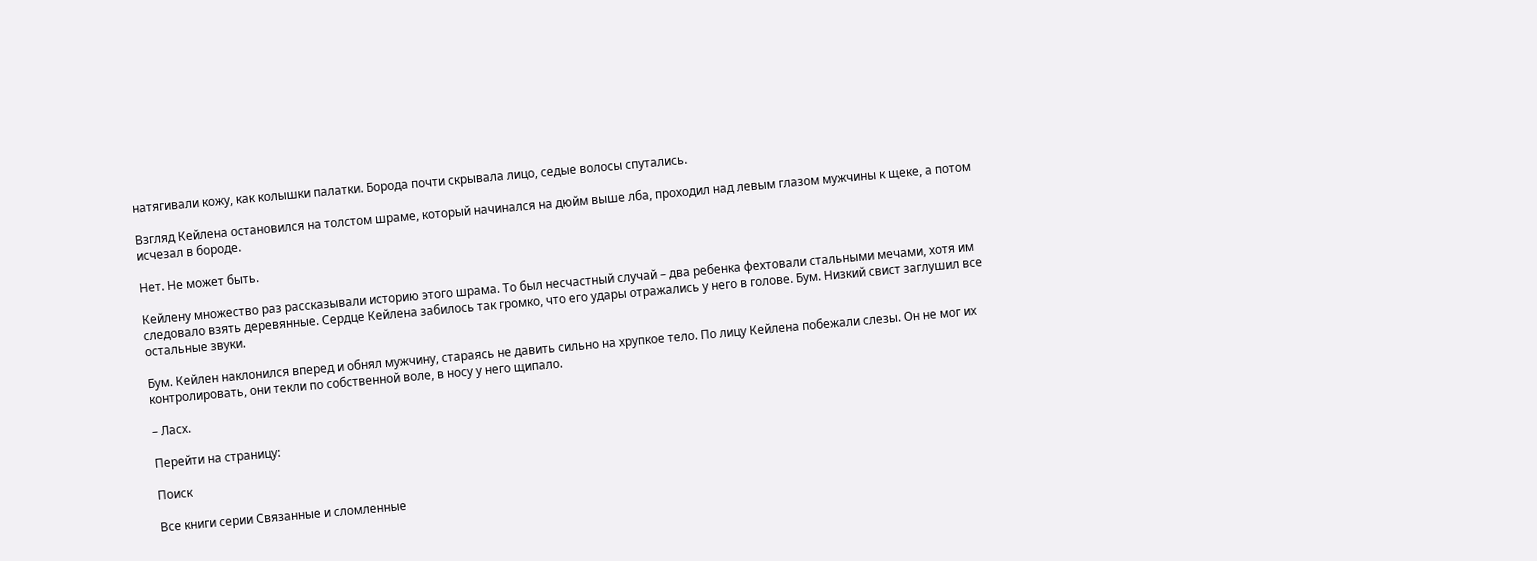натягивали кожу, как колышки палатки. Борода почти скрывала лицо, седые волосы спутались.

Взгляд Кейлена остановился на толстом шраме, который начинался на дюйм выше лба, проходил над левым глазом мужчины к щеке, а потом исчезал в бороде.

Нет. Не может быть.

Кейлену множество раз рассказывали историю этого шрама. То был несчастный случай – два ребенка фехтовали стальными мечами, хотя им следовало взять деревянные. Сердце Кейлена забилось так громко, что его удары отражались у него в голове. Бум. Низкий свист заглушил все остальные звуки.

Бум. Кейлен наклонился вперед и обнял мужчину, стараясь не давить сильно на хрупкое тело. По лицу Кейлена побежали слезы. Он не мог их контролировать, они текли по собственной воле, в носу у него щипало.

– Ласх.

Перейти на страницу:

Поиск

Все книги серии Связанные и сломленные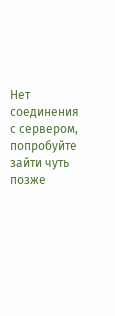Нет соединения с сервером, попробуйте зайти чуть позже